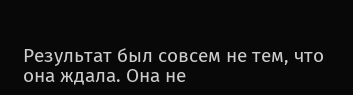Результат был совсем не тем, что она ждала. Она не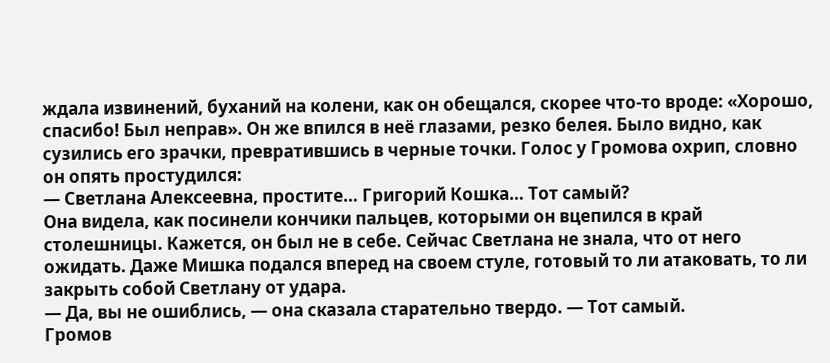ждала извинений, буханий на колени, как он обещался, скорее что-то вроде: «Хорошо, спасибо! Был неправ». Он же впился в неё глазами, резко белея. Было видно, как сузились его зрачки, превратившись в черные точки. Голос у Громова охрип, словно он опять простудился:
— Светлана Алексеевна, простите… Григорий Кошка… Тот самый?
Она видела, как посинели кончики пальцев, которыми он вцепился в край столешницы. Кажется, он был не в себе. Сейчас Светлана не знала, что от него ожидать. Даже Мишка подался вперед на своем стуле, готовый то ли атаковать, то ли закрыть собой Светлану от удара.
— Да, вы не ошиблись, — она сказала старательно твердо. — Тот самый.
Громов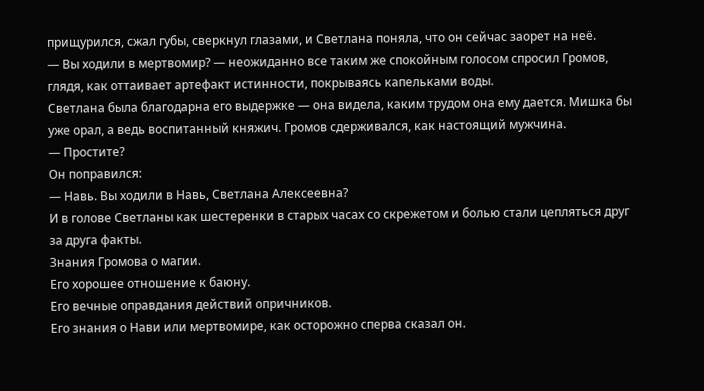прищурился, сжал губы, сверкнул глазами, и Светлана поняла, что он сейчас заорет на неё.
— Вы ходили в мертвомир? — неожиданно все таким же спокойным голосом спросил Громов, глядя, как оттаивает артефакт истинности, покрываясь капельками воды.
Светлана была благодарна его выдержке — она видела, каким трудом она ему дается. Мишка бы уже орал, а ведь воспитанный княжич. Громов сдерживался, как настоящий мужчина.
— Простите?
Он поправился:
— Навь. Вы ходили в Навь, Светлана Алексеевна?
И в голове Светланы как шестеренки в старых часах со скрежетом и болью стали цепляться друг за друга факты.
Знания Громова о магии.
Его хорошее отношение к баюну.
Его вечные оправдания действий опричников.
Его знания о Нави или мертвомире, как осторожно сперва сказал он.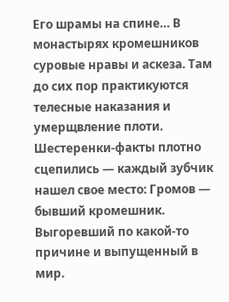Его шрамы на спине… В монастырях кромешников суровые нравы и аскеза. Там до сих пор практикуются телесные наказания и умерщвление плоти.
Шестеренки-факты плотно сцепились — каждый зубчик нашел свое место: Громов — бывший кромешник. Выгоревший по какой-то причине и выпущенный в мир.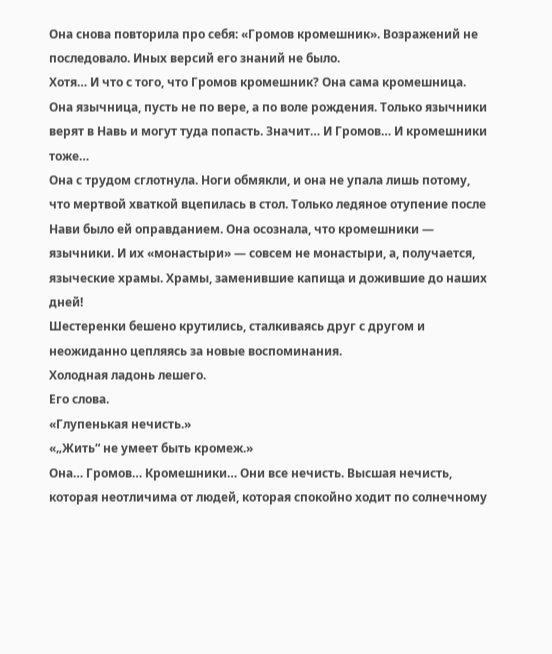Она снова повторила про себя: «Громов кромешник». Возражений не последовало. Иных версий его знаний не было.
Хотя… И что с того, что Громов кромешник? Она сама кромешница.
Она язычница, пусть не по вере, а по воле рождения. Только язычники верят в Навь и могут туда попасть. Значит… И Громов… И кромешники тоже…
Она с трудом сглотнула. Ноги обмякли, и она не упала лишь потому, что мертвой хваткой вцепилась в стол. Только ледяное отупение после Нави было ей оправданием. Она осознала, что кромешники — язычники. И их «монастыри» — совсем не монастыри, а, получается, языческие храмы. Храмы, заменившие капища и дожившие до наших дней!
Шестеренки бешено крутились, сталкиваясь друг с другом и неожиданно цепляясь за новые воспоминания.
Холодная ладонь лешего.
Его слова.
«Глупенькая нечисть.»
«„Жить“ не умеет быть кромеж.»
Она… Громов… Кромешники… Они все нечисть. Высшая нечисть, которая неотличима от людей, которая спокойно ходит по солнечному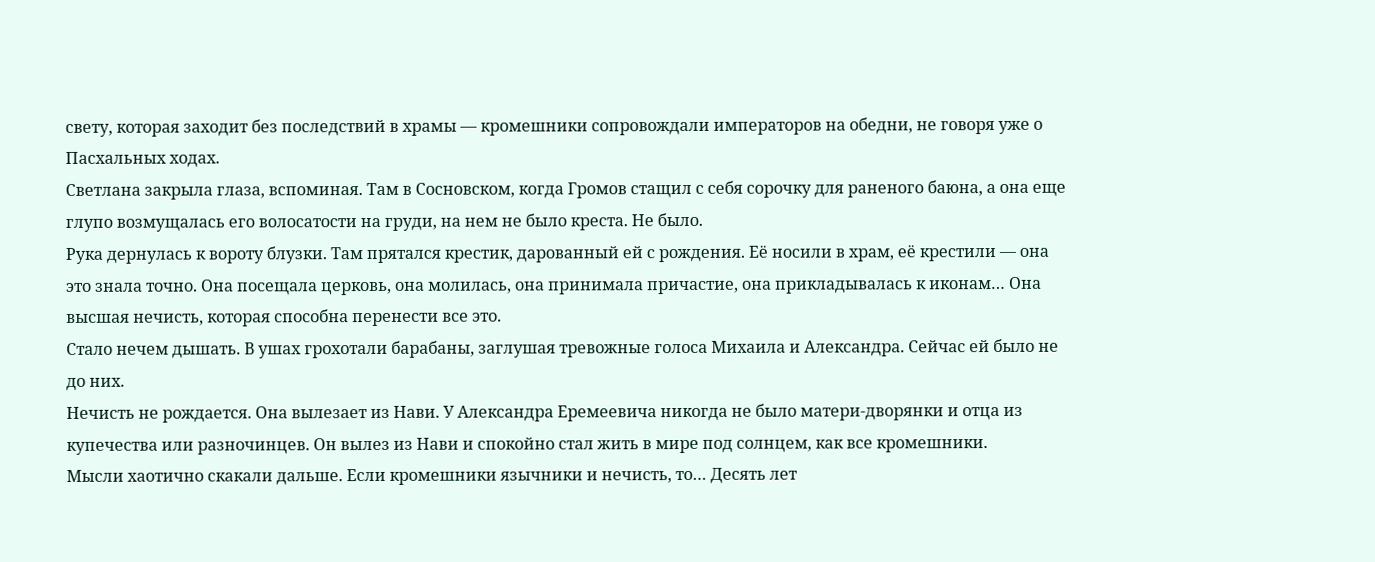свету, которая заходит без последствий в храмы — кромешники сопровождали императоров на обедни, не говоря уже о Пасхальных ходах.
Светлана закрыла глаза, вспоминая. Там в Сосновском, когда Громов стащил с себя сорочку для раненого баюна, а она еще глупо возмущалась его волосатости на груди, на нем не было креста. Не было.
Рука дернулась к вороту блузки. Там прятался крестик, дарованный ей с рождения. Её носили в храм, её крестили — она это знала точно. Она посещала церковь, она молилась, она принимала причастие, она прикладывалась к иконам… Она высшая нечисть, которая способна перенести все это.
Стало нечем дышать. В ушах грохотали барабаны, заглушая тревожные голоса Михаила и Александра. Сейчас ей было не до них.
Нечисть не рождается. Она вылезает из Нави. У Александра Еремеевича никогда не было матери-дворянки и отца из купечества или разночинцев. Он вылез из Нави и спокойно стал жить в мире под солнцем, как все кромешники.
Мысли хаотично скакали дальше. Если кромешники язычники и нечисть, то… Десять лет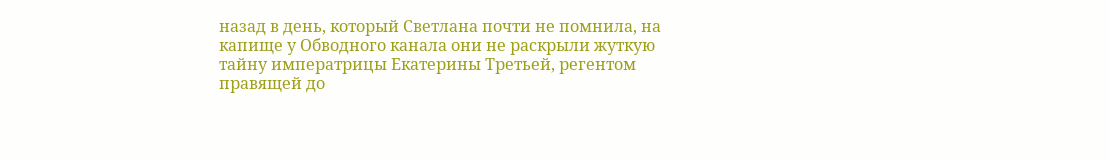назад в день, который Светлана почти не помнила, на капище у Обводного канала они не раскрыли жуткую тайну императрицы Екатерины Третьей, регентом правящей до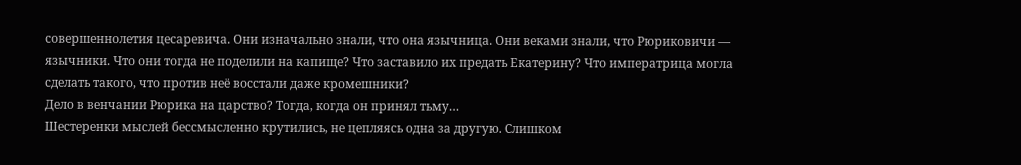совершеннолетия цесаревича. Они изначально знали, что она язычница. Они веками знали, что Рюриковичи — язычники. Что они тогда не поделили на капище? Что заставило их предать Екатерину? Что императрица могла сделать такого, что против неё восстали даже кромешники?
Дело в венчании Рюрика на царство? Тогда, когда он принял тьму…
Шестеренки мыслей бессмысленно крутились, не цепляясь одна за другую. Слишком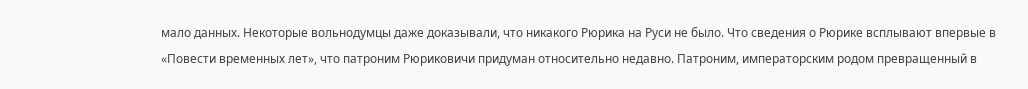мало данных. Некоторые вольнодумцы даже доказывали, что никакого Рюрика на Руси не было. Что сведения о Рюрике всплывают впервые в «Повести временных лет», что патроним Рюриковичи придуман относительно недавно. Патроним, императорским родом превращенный в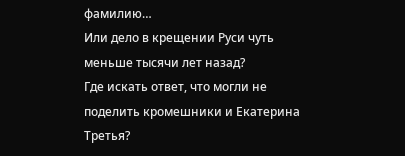фамилию…
Или дело в крещении Руси чуть меньше тысячи лет назад?
Где искать ответ, что могли не поделить кромешники и Екатерина Третья?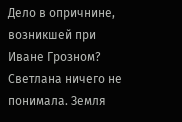Дело в опричнине, возникшей при Иване Грозном?
Светлана ничего не понимала. Земля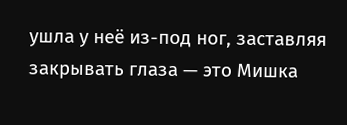ушла у неё из-под ног, заставляя закрывать глаза — это Мишка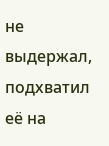не выдержал, подхватил её на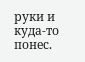руки и куда-то понес.